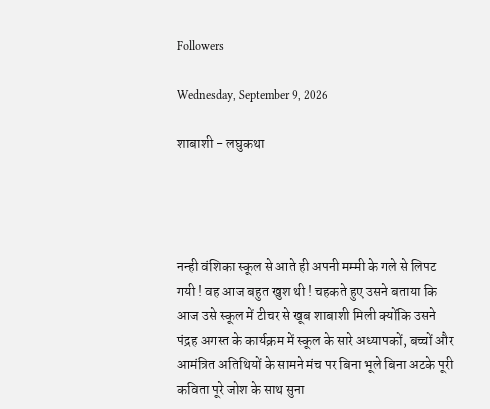Followers

Wednesday, September 9, 2026

शाबाशी - लघुकथा




नन्ही वंशिका स्कूल से आते ही अपनी मम्मी के गले से लिपट गयी ! वह आज बहुत खुश थी ! चहकते हुए उसने बताया कि आज उसे स्कूल में टीचर से खूब शाबाशी मिली क्योंकि उसने पंद्रह अगस्त के कार्यक्रम में स्कूल के सारे अध्यापकों, बच्चों और आमंत्रित अतिथियों के सामने मंच पर बिना भूले बिना अटके पूरी कविता पूरे जोश के साथ सुना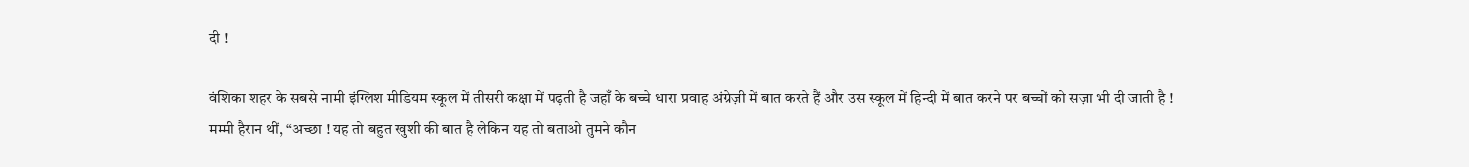दी !

वंशिका शहर के सबसे नामी इंग्लिश मीडियम स्कूल में तीसरी कक्षा में पढ़ती है जहाँ के बच्चे धारा प्रवाह अंग्रेज़ी में बात करते हैं और उस स्कूल में हिन्दी में बात करने पर बच्चों को सज़ा भी दी जाती है ! मम्मी हैरान थीं, “अच्छा ! यह तो बहुत खुशी की बात है लेकिन यह तो बताओ तुमने कौन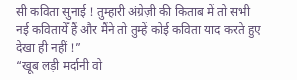सी कविता सुनाई ! तुम्हारी अंग्रेज़ी की किताब में तो सभी नई कवितायेँ हैं और मैंने तो तुम्हें कोई कविता याद करते हुए देखा ही नहीं !”
“खूब लड़ी मर्दानी वो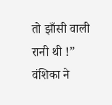तो झाँसी वाली रानी थी !”
वंशिका ने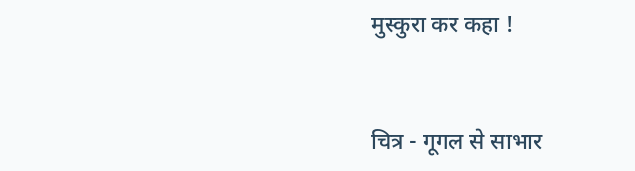मुस्कुरा कर कहा !


चित्र - गूगल से साभार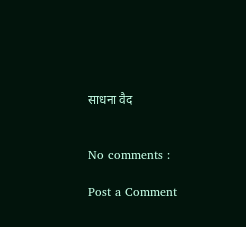साधना वैद


No comments :

Post a Comment